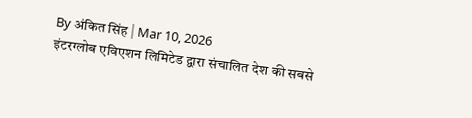By अंकित सिंह | Mar 10, 2026
इंटरग्लोब एविएशन लिमिटेड द्वारा संचालित देश की सबसे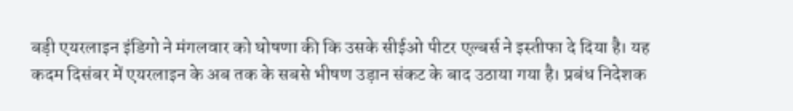बड़ी एयरलाइन इंडिगो ने मंगलवार को घोषणा की कि उसके सीईओ पीटर एल्बर्स ने इस्तीफा दे दिया है। यह कदम दिसंबर में एयरलाइन के अब तक के सबसे भीषण उड़ान संकट के बाद उठाया गया है। प्रबंध निदेशक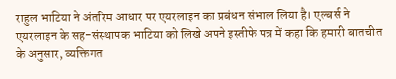राहुल भाटिया ने अंतरिम आधार पर एयरलाइन का प्रबंधन संभाल लिया है। एल्बर्स ने एयरलाइन के सह-संस्थापक भाटिया को लिखे अपने इस्तीफे पत्र में कहा कि हमारी बातचीत के अनुसार, व्यक्तिगत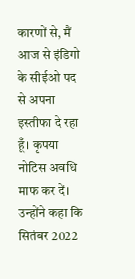कारणों से, मैं आज से इंडिगो के सीईओ पद से अपना इस्तीफा दे रहा हूँ। कृपया नोटिस अवधि माफ कर दें।
उन्होंने कहा कि सितंबर 2022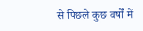से पिछले कुछ वर्षों में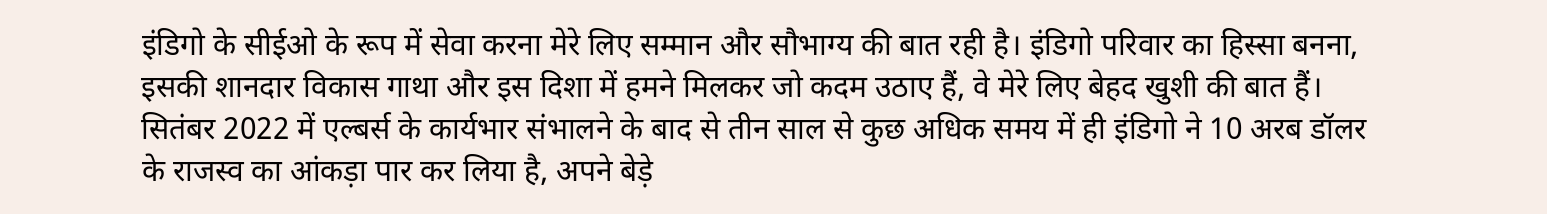इंडिगो के सीईओ के रूप में सेवा करना मेरे लिए सम्मान और सौभाग्य की बात रही है। इंडिगो परिवार का हिस्सा बनना, इसकी शानदार विकास गाथा और इस दिशा में हमने मिलकर जो कदम उठाए हैं, वे मेरे लिए बेहद खुशी की बात हैं। सितंबर 2022 में एल्बर्स के कार्यभार संभालने के बाद से तीन साल से कुछ अधिक समय में ही इंडिगो ने 10 अरब डॉलर के राजस्व का आंकड़ा पार कर लिया है, अपने बेड़े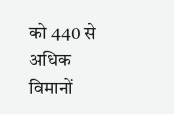को 440 से अधिक विमानों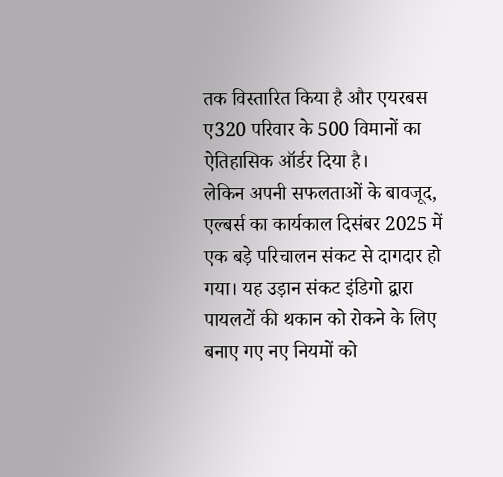तक विस्तारित किया है और एयरबस ए320 परिवार के 500 विमानों का ऐतिहासिक ऑर्डर दिया है।
लेकिन अपनी सफलताओं के बावजूद, एल्बर्स का कार्यकाल दिसंबर 2025 में एक बड़े परिचालन संकट से दागदार हो गया। यह उड़ान संकट इंडिगो द्वारा पायलटों की थकान को रोकने के लिए बनाए गए नए नियमों को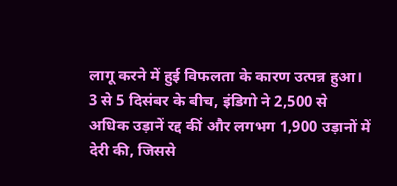लागू करने में हुई विफलता के कारण उत्पन्न हुआ। 3 से 5 दिसंबर के बीच, इंडिगो ने 2,500 से अधिक उड़ानें रद्द कीं और लगभग 1,900 उड़ानों में देरी की, जिससे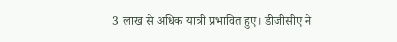3 लाख से अधिक यात्री प्रभावित हुए। डीजीसीए ने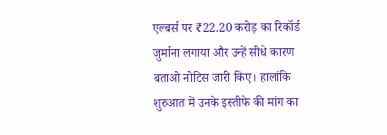एल्बर्स पर ₹22.20 करोड़ का रिकॉर्ड जुर्माना लगाया और उन्हें सीधे कारण बताओ नोटिस जारी किए। हालांकि शुरुआत में उनके इस्तीफे की मांग का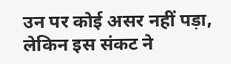उन पर कोई असर नहीं पड़ा, लेकिन इस संकट ने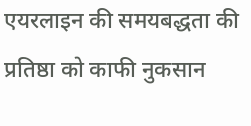एयरलाइन की समयबद्धता की प्रतिष्ठा को काफी नुकसान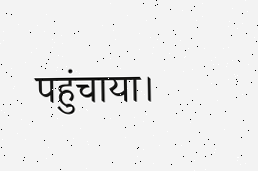पहुंचाया।